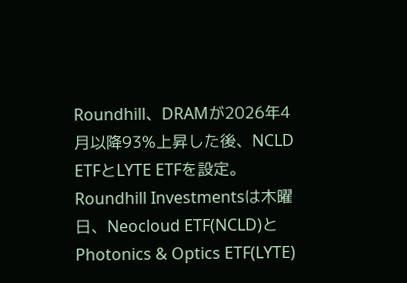Roundhill、DRAMが2026年4月以降93%上昇した後、NCLD ETFとLYTE ETFを設定。
Roundhill Investmentsは木曜日、Neocloud ETF(NCLD)とPhotonics & Optics ETF(LYTE)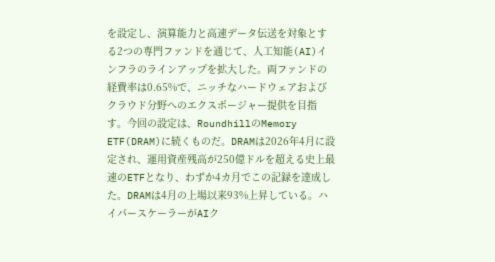を設定し、演算能力と高速データ伝送を対象とする2つの専門ファンドを通じて、人工知能(AI)インフラのラインアップを拡大した。両ファンドの経費率は0.65%で、ニッチなハードウェアおよびクラウド分野へのエクスポージャー提供を目指す。今回の設定は、RoundhillのMemory ETF(DRAM)に続くものだ。DRAMは2026年4月に設定され、運用資産残高が250億ドルを超える史上最速のETFとなり、わずか4カ月でこの記録を達成した。DRAMは4月の上場以来93%上昇している。ハイパースケーラーがAIク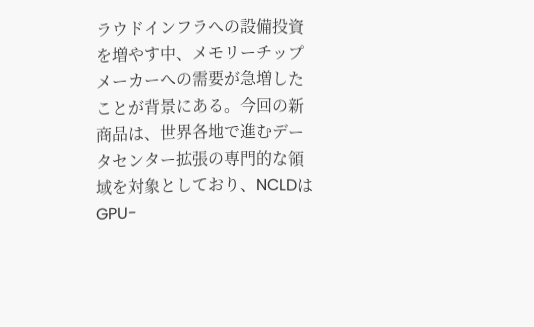ラウドインフラへの設備投資を増やす中、メモリーチップメーカーへの需要が急増したことが背景にある。今回の新商品は、世界各地で進むデータセンター拡張の専門的な領域を対象としており、NCLDはGPU-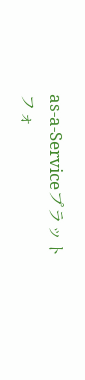as-a-Serviceプラットフォ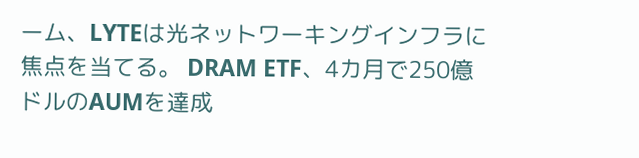ーム、LYTEは光ネットワーキングインフラに焦点を当てる。 DRAM ETF、4カ月で250億ドルのAUMを達成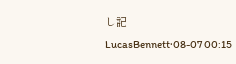し記
LucasBennett·08-07 00:15